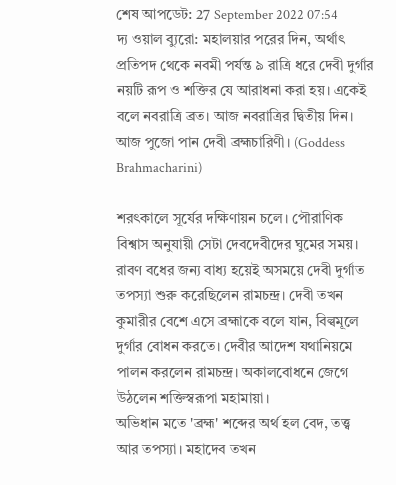শেষ আপডেট: 27 September 2022 07:54
দ্য ওয়াল ব্যুরো: মহালয়ার পরের দিন, অর্থাৎ প্রতিপদ থেকে নবমী পর্যন্ত ৯ রাত্রি ধরে দেবী দুর্গার নয়টি রূপ ও শক্তির যে আরাধনা করা হয়। একেই বলে নবরাত্রি ব্রত। আজ নবরাত্রির দ্বিতীয় দিন। আজ পুজো পান দেবী ব্রহ্মচারিণী। (Goddess Brahmacharini)

শরৎকালে সূর্যের দক্ষিণায়ন চলে। পৌরাণিক বিশ্বাস অনুযায়ী সেটা দেবদেবীদের ঘুমের সময়। রাবণ বধের জন্য বাধ্য হয়েই অসময়ে দেবী দুর্গাত তপস্যা শুরু করেছিলেন রামচন্দ্র। দেবী তখন কুমারীর বেশে এসে ব্রহ্মাকে বলে যান, বিল্বমূলে দুর্গার বোধন করতে। দেবীর আদেশ যথানিয়মে পালন করলেন রামচন্দ্র। অকালবোধনে জেগে উঠলেন শক্তিস্বরূপা মহামায়া।
অভিধান মতে 'ব্রহ্ম' শব্দের অর্থ হল বেদ, তত্ত্ব আর তপস্যা। মহাদেব তখন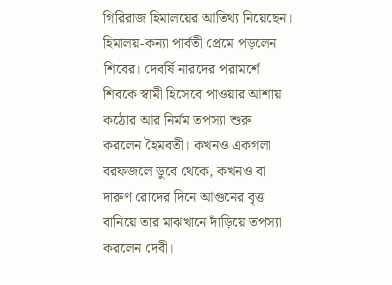গিরিরাজ হিমালয়ের আতিথ্য নিয়েছেন। হিমালয়-কন্যা পার্বতী প্রেমে পড়লেন শিবের। দেবর্ষি নারদের পরামর্শে শিবকে স্বামী হিসেবে পাওয়ার আশায় কঠোর আর নির্মম তপস্যা শুরু করলেন হৈমবতী। কখনও একগলা বরফজলে ডুবে থেকে, কখনও বা দারুণ রোদের দিনে আগুনের বৃত্ত বানিয়ে তার মাঝখানে দাঁড়িয়ে তপস্যা করলেন দেবী।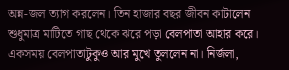অন্ন-জল ত্যাগ করলেন। তিন হাজার বছর জীবন কাটালেন শুধুমাত্র মাটিতে গাছ থেকে ঝরে পড়া বেলপাতা আহার করে। একসময় বেলপাতাটুকুও আর মুখে তুললেন না। নির্জলা,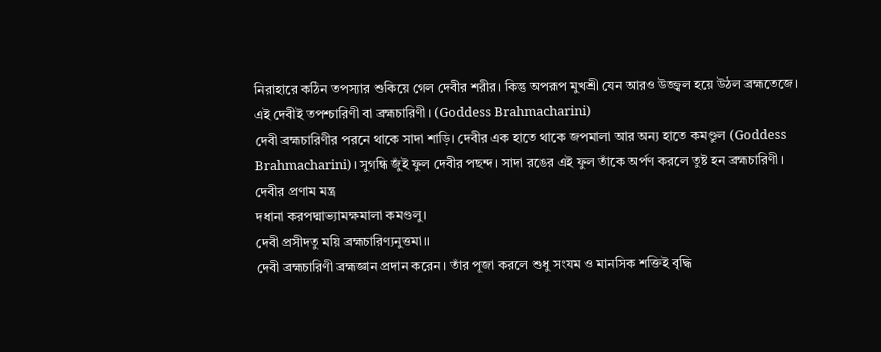নিরাহারে কঠিন তপস্যার শুকিয়ে গেল দেবীর শরীর। কিন্তু অপরূপ মুখশ্রী যেন আরও উজ্জ্বল হয়ে উঠল ব্রহ্মতেজে। এই দেবীই তপশ্চারিণী বা ব্রহ্মচারিণী। (Goddess Brahmacharini)
দেবী ব্রহ্মচারিণীর পরনে থাকে সাদা শাড়ি। দেবীর এক হাতে থাকে জপমালা আর অন্য হাতে কমণ্ডুল (Goddess Brahmacharini)। সুগন্ধি জুঁই ফুল দেবীর পছন্দ। সাদা রঙের এই ফুল তাঁকে অর্পণ করলে তুষ্ট হন ব্রহ্মচারিণী।
দেবীর প্রণাম মন্ত্র
দধানা করপদ্মাভ্যামক্ষমালা কমণ্ডলু।
দেবী প্রসীদতু ময়ি ব্রহ্মচারিণ্যনুত্তমা।।
দেবী ব্রহ্মচারিণী ব্রহ্মজ্ঞান প্রদান করেন। তাঁর পূজা করলে শুধু সংযম ও মানসিক শক্তিই বৃদ্ধি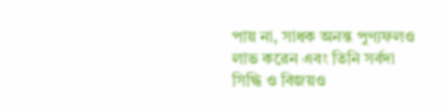পায় না, সাধক অনন্ত পুণ্যফলও লাভ করেন এবং তিনি সর্বদা সিদ্ধি ও বিজয়ও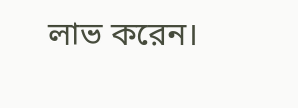লাভ করেন।